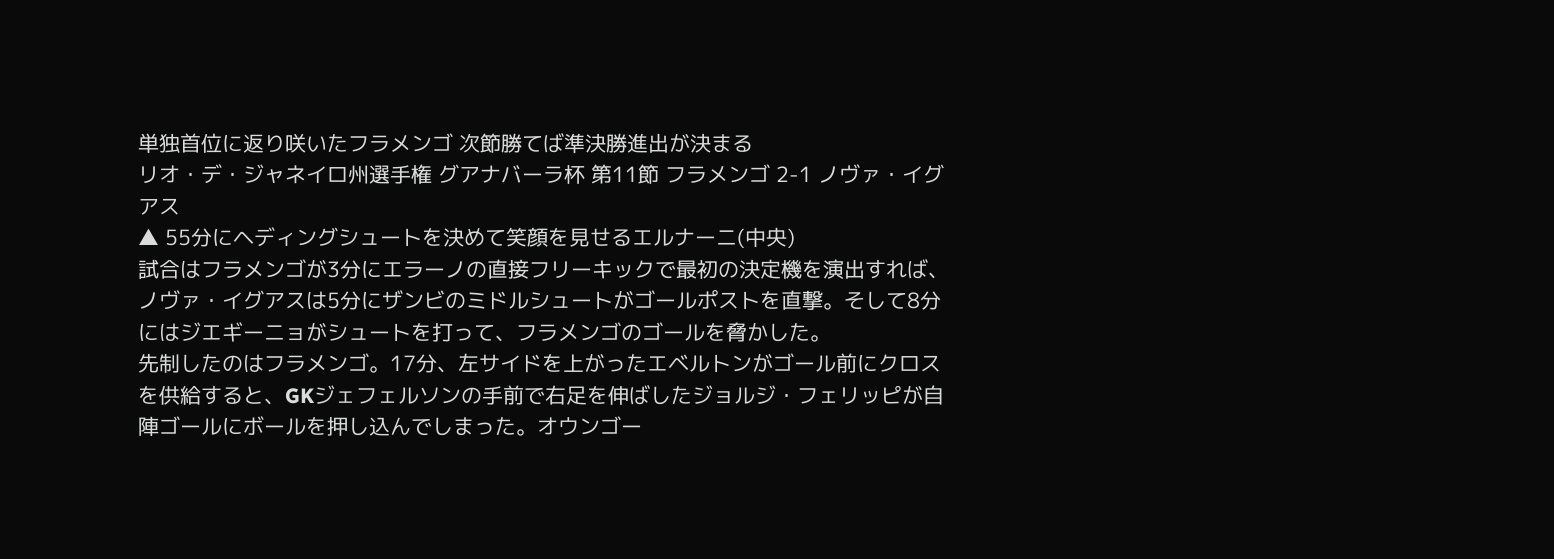単独首位に返り咲いたフラメンゴ 次節勝てば準決勝進出が決まる
リオ・デ・ジャネイロ州選手権 グアナバーラ杯 第11節 フラメンゴ 2-1 ノヴァ・イグアス
▲ 55分にヘディングシュートを決めて笑顔を見せるエルナーニ(中央)
試合はフラメンゴが3分にエラーノの直接フリーキックで最初の決定機を演出すれば、ノヴァ・イグアスは5分にザンビのミドルシュートがゴールポストを直撃。そして8分にはジエギーニョがシュートを打って、フラメンゴのゴールを脅かした。
先制したのはフラメンゴ。17分、左サイドを上がったエベルトンがゴール前にクロスを供給すると、GKジェフェルソンの手前で右足を伸ばしたジョルジ・フェリッピが自陣ゴールにボールを押し込んでしまった。オウンゴー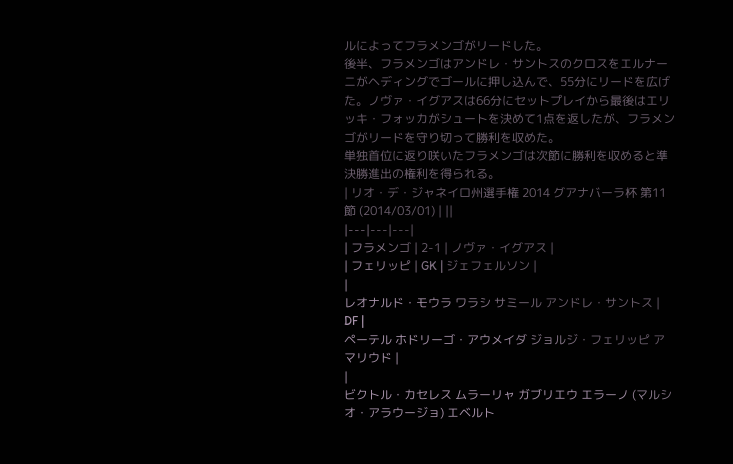ルによってフラメンゴがリードした。
後半、フラメンゴはアンドレ・サントスのクロスをエルナーニがヘディングでゴールに押し込んで、55分にリードを広げた。ノヴァ・イグアスは66分にセットプレイから最後はエリッキ・フォッカがシュートを決めて1点を返したが、フラメンゴがリードを守り切って勝利を収めた。
単独首位に返り咲いたフラメンゴは次節に勝利を収めると準決勝進出の権利を得られる。
| リオ・デ・ジャネイロ州選手権 2014 グアナバーラ杯 第11節 (2014/03/01) | ||
|---|---|---|
| フラメンゴ | 2-1 | ノヴァ・イグアス |
| フェリッピ | GK | ジェフェルソン |
|
レオナルド・モウラ ワラシ サミール アンドレ・サントス |
DF |
ペーテル ホドリーゴ・アウメイダ ジョルジ・フェリッピ アマリウド |
|
ビクトル・カセレス ムラーリャ ガブリエウ エラーノ (マルシオ・アラウージョ) エベルト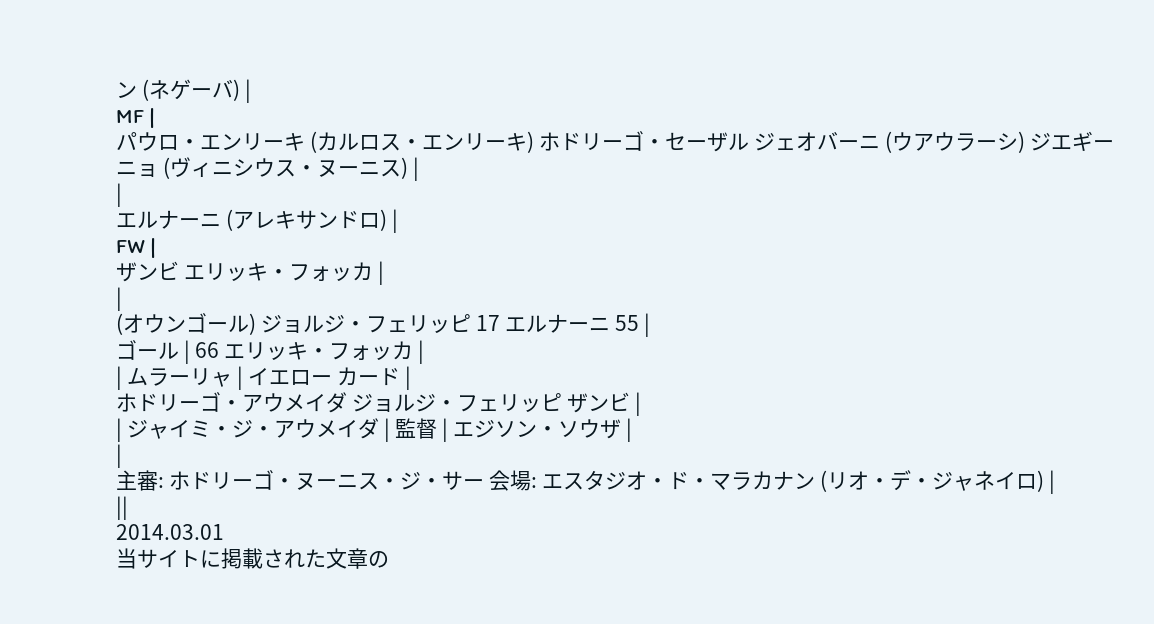ン (ネゲーバ) |
MF |
パウロ・エンリーキ (カルロス・エンリーキ) ホドリーゴ・セーザル ジェオバーニ (ウアウラーシ) ジエギーニョ (ヴィニシウス・ヌーニス) |
|
エルナーニ (アレキサンドロ) |
FW |
ザンビ エリッキ・フォッカ |
|
(オウンゴール) ジョルジ・フェリッピ 17 エルナーニ 55 |
ゴール | 66 エリッキ・フォッカ |
| ムラーリャ | イエロー カード |
ホドリーゴ・アウメイダ ジョルジ・フェリッピ ザンビ |
| ジャイミ・ジ・アウメイダ | 監督 | エジソン・ソウザ |
|
主審: ホドリーゴ・ヌーニス・ジ・サー 会場: エスタジオ・ド・マラカナン (リオ・デ・ジャネイロ) |
||
2014.03.01
当サイトに掲載された文章の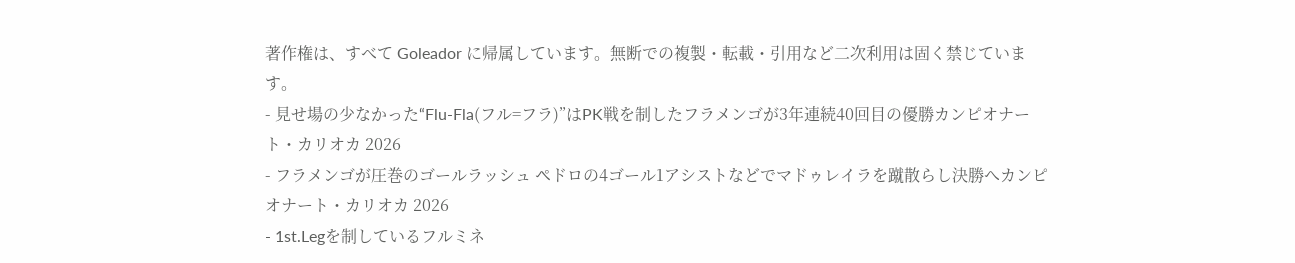著作権は、すべて Goleador に帰属しています。無断での複製・転載・引用など二次利用は固く禁じています。
- 見せ場の少なかった“Flu-Fla(フル=フラ)”はPK戦を制したフラメンゴが3年連続40回目の優勝カンピオナート・カリオカ 2026
- フラメンゴが圧巻のゴールラッシュ ペドロの4ゴール1アシストなどでマドゥレイラを蹴散らし決勝へカンピオナート・カリオカ 2026
- 1st.Legを制しているフルミネ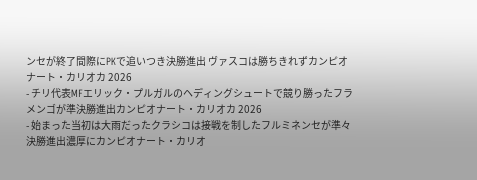ンセが終了間際にPKで追いつき決勝進出 ヴァスコは勝ちきれずカンピオナート・カリオカ 2026
- チリ代表MFエリック・プルガルのヘディングシュートで競り勝ったフラメンゴが準決勝進出カンピオナート・カリオカ 2026
- 始まった当初は大雨だったクラシコは接戦を制したフルミネンセが準々決勝進出濃厚にカンピオナート・カリオ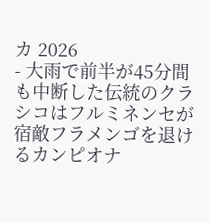カ 2026
- 大雨で前半が45分間も中断した伝統のクラシコはフルミネンセが宿敵フラメンゴを退けるカンピオナ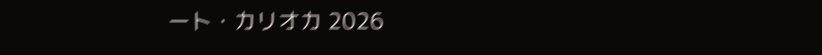ート・カリオカ 2026